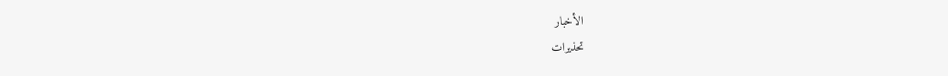الأخبار
تحذيرات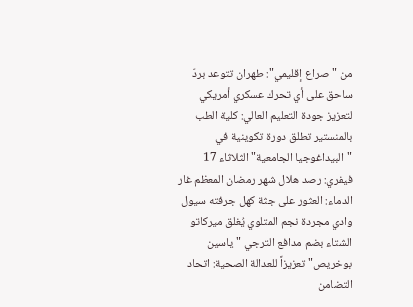من "صراع إقليمي": طهران تتوعد بردّ ساحق على أي تحرك عسكري أمريكي لتعزيز جودة التعليم العالي: كلية الطب بالمنستير تطلق دورة تكوينية في "البيداغوجيا الجامعية" الثلاثاء 17 فيفري: رصد هلال شهر رمضان المعظم غار الدماء: العثور على جثة كهل جرفته سيول وادي مجردة نجم المتلوي يُغلق ميركاتو الشتاء بضم مدافع الترجي "ياسين بوخريص" تعزيزاً للعدالة الصحية: اتحاد التضامن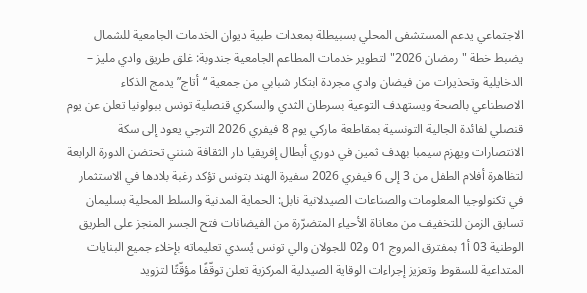الاجتماعي يدعم المستشفى المحلي بسبيطلة بمعدات طبية ديوان الخدمات الجامعية للشمال يضبط خطة "رمضان 2026" لتطوير خدمات المطاعم الجامعية جندوبة: غلق طريق وادي مليز – الدخايلية وتحذيرات من فيضان وادي مجردة ابتكار شبابي من جمعية “أتاج” يدمج الذكاء الاصطناعي بالصحة ويستهدف التوعية بسرطان الثدي والسكري قنصلية تونس ببولونيا تعلن عن يوم قنصلي لفائدة الجالية التونسية بمقاطعة ماركي يوم 8 فيفري 2026 الترجي يعود إلى سكة الانتصارات ويهزم سيمبا بهدف ثمين في دوري أبطال إفريقيا دار الثقافة شنني تحتضن الدورة الرابعة لتظاهرة أفلام الطفل من 3 إلى 6 فيفري 2026 سفيرة الهند بتونس تؤكد رغبة بلادها في الاستثمار في تكنولوجيا المعلومات والصناعات الصيدلانية نابل: الحماية المدنية والسلط المحلية بسليمان تسابق الزمن للتخفيف من معاناة الأحياء المتضرّرة من الفيضانات فتح الجسر المنجز على الطريق الوطنية 03 أ1 بمفترق المروج 01 و02 للجولان والي تونس يُسدي تعليماته بإخلاء جميع البنايات المتداعية للسقوط وتعزيز إجراءات الوقاية الصيدلية المركزية تعلن توقّفًا مؤقّتًا لتزويد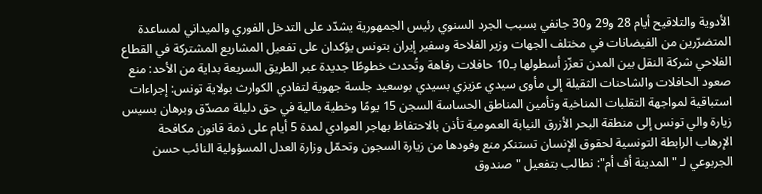الأدوية والتلاقيح أيام 28 و29 و30 جانفي بسبب الجرد السنوي رئيس الجمهورية يشدّد على التدخل الفوري والميداني لمساعدة المتضرّرين من الفيضانات في مختلف الجهات وزير الفلاحة وسفير إيران بتونس يؤكدان على تفعيل المشاريع المشتركة في القطاع الفلاحي شركة النقل بين المدن تعزّز أسطولها بـ10 حافلات رفاهة وتُحدث خطوطًا جديدة عبر الطريق السريعة بداية من الأحد: منع صعود الحافلات والشاحنات الثقيلة إلى مأوى سيدي عزيزي بسيدي بوسعيد جلسة جهوية لتفادي الكوارث بولاية تونس: إجراءات استباقية لمواجهة التقلبات المناخية وتأمين المناطق الحساسة السجن 15 يومًا وخطية مالية في حق دليلة مصدّق وبرهان بسيس زيارة والي تونس إلى منطقة البحر الأزرق النيابة العمومية تأذن بالاحتفاظ بهاجر العوادي لمدة 5 أيام على ذمة قانون مكافحة الإرهاب الرابطة التونسية لحقوق الإنسان تستنكر منع وفودها من زيارة السجون وتحمّل وزارة العدل المسؤولية النائب حسن الجربوعي لـ "المدينة أف أم": نطالب بتفعيل "صندوق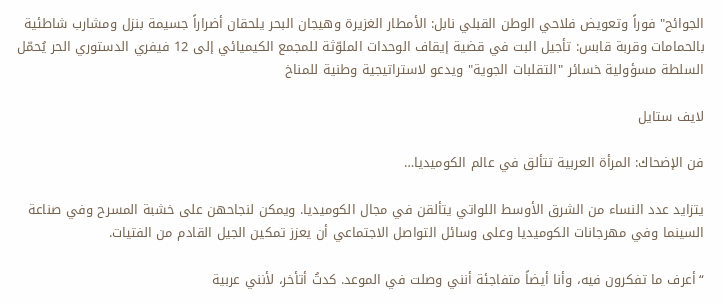الجوائح" فوراً وتعويض فلاحي الوطن القبلي نابل: الأمطار الغزيرة وهيجان البحر يلحقان أضراراً جسيمة بنزل ومشارب شاطئية بالحمامات وقربة قابس: تأجيل البت في قضية إيقاف الوحدات الملوّثة للمجمع الكيميائي إلى 12 فيفري الدستوري الحر يُحمّل السلطة مسؤولية خسائر "التقلبات الجوية" ويدعو لاستراتيجية وطنية للمناخ

لايف ستايل

فن الإضحاك: المرأة العربية تتألق في عالم الكوميديا…

يتزايد عدد النساء من الشرق الأوسط اللواتي يتألقن في مجال الكوميديا. ويمكن لنجاحهن على خشبة المسرح وفي صناعة السينما وفي مهرجانات الكوميديا وعلى وسائل التواصل الاجتماعي أن يعزز تمكين الجيل القادم من الفتيات.

“أعرف ما تفكرون فيه، وأنا أيضاً متفاجئة أنني وصلت في الموعد. كدتُ أتأخر، لأنني عربية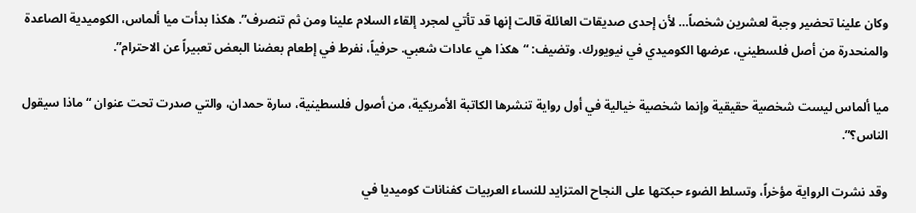وكان علينا تحضير وجبة لعشرين شخصاً… لأن إحدى صديقات العائلة قالت إنها قد تأتي لمجرد إلقاء السلام علينا ومن ثم تنصرف”. هكذا بدأت ميا ألماس، الكوميدية الصاعدة والمنحدرة من أصل فلسطيني، عرضها الكوميدي في نيويورك. وتضيف: “هكذا هي عادات شعبي. حرفياً، نفرط في إطعام بعضنا البعض تعبيراً عن الاحترام”.

ميا ألماس ليست شخصية حقيقية وإنما شخصية خيالية في أول رواية تنشرها الكاتبة الأمريكية، من أصول فلسطينية، سارة حمدان، والتي صدرت تحت عنوان “ماذا سيقول الناس؟”.

وقد نشرت الرواية مؤخراً، وتسلط الضوء حبكتها على النجاح المتزايد للنساء العربيات كفنانات كوميديا في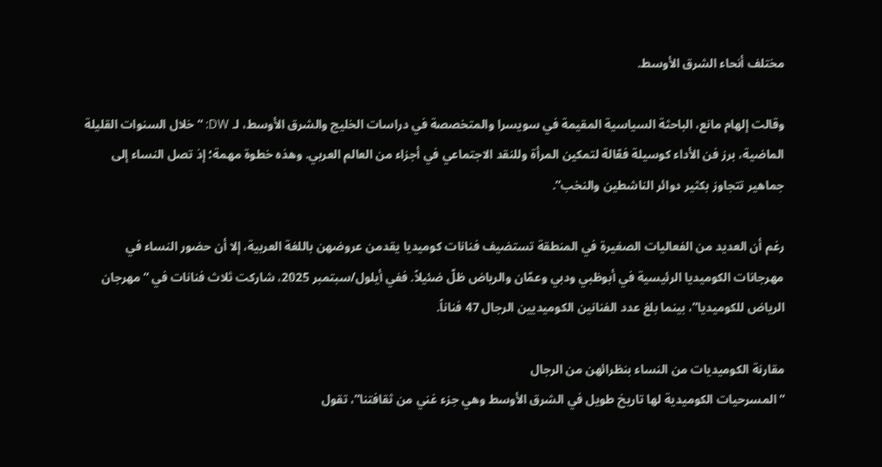مختلف أنحاء الشرق الأوسط.

وقالت إلهام مانع، الباحثة السياسية المقيمة في سويسرا والمتخصصة في دراسات الخليج والشرق الأوسط، لـ DW: “خلال السنوات القليلة الماضية، برز فن الأداء كوسيلة فعّالة لتمكين المرأة وللنقد الاجتماعي في أجزاء من العالم العربي. وهذه خطوة مهمة؛ إذ تصل النساء إلى جماهير تتجاوز بكثير دوائر الناشطين والنخب”.

رغم أن العديد من الفعاليات الصغيرة في المنطقة تستضيف فنانات كوميديا يقدمن عروضهن باللغة العربية، إلا أن حضور النساء في مهرجانات الكوميديا الرئيسية في أبوظبي ودبي وعمّان والرياض ظلّ ضئيلاً. ففي أيلول/سبتمبر 2025، شاركت ثلاث فنانات في “مهرجان الرياض للكوميديا”، بينما بلغ عدد الفنانين الكوميديين الرجال 47 فناناً.

مقارنة الكوميديات من النساء بنظرائهن من الرجال
“المسرحيات الكوميدية لها تاريخ طويل في الشرق الأوسط وهي جزء غني من ثقافتنا”، تقول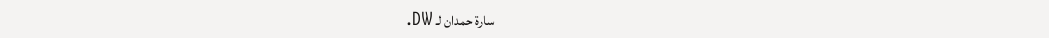سارة حمدان لـ DW.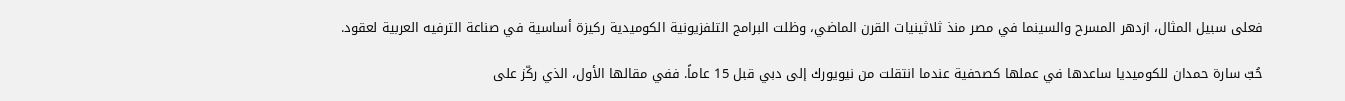فعلى سبيل المثال، ازدهر المسرح والسينما في مصر منذ ثلاثينيات القرن الماضي، وظلت البرامج التلفزيونية الكوميدية ركيزة أساسية في صناعة الترفيه العربية لعقود.

حُبّ سارة حمدان للكوميديا ساعدها في عملها كصحفية عندما انتقلت من نيويورك إلى دبي قبل 15 عاماً. ففي مقالها الأول، الذي ركّز على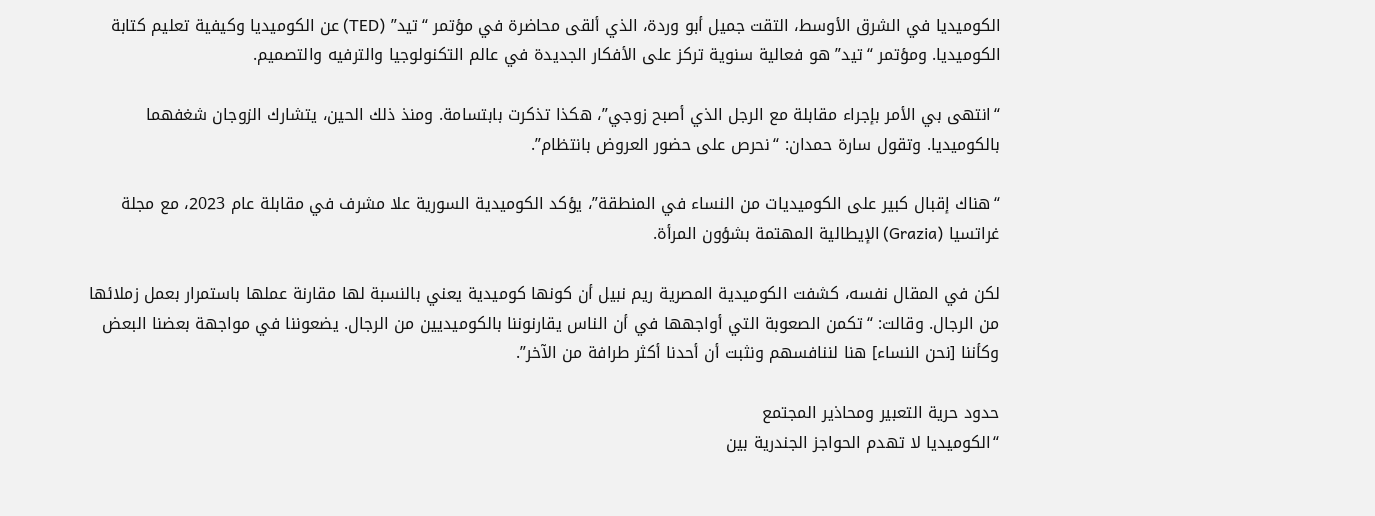الكوميديا في الشرق الأوسط، التقت جميل أبو وردة، الذي ألقى محاضرة في مؤتمر “تيد” (TED) عن الكوميديا وكيفية تعليم كتابة الكوميديا. ومؤتمر “تيد” هو فعالية سنوية تركز على الأفكار الجديدة في عالم التكنولوجيا والترفيه والتصميم.

“انتهى بي الأمر بإجراء مقابلة مع الرجل الذي أصبح زوجي”، هكذا تذكرت بابتسامة. ومنذ ذلك الحين، يتشارك الزوجان شغفهما بالكوميديا. وتقول سارة حمدان: “نحرص على حضور العروض بانتظام”.

“هناك إقبال كبير على الكوميديات من النساء في المنطقة”، يؤكد الكوميدية السورية علا مشرف في مقابلة عام 2023، مع مجلة غراتسيا (Grazia) الإيطالية المهتمة بشؤون المرأة.

لكن في المقال نفسه، كشفت الكوميدية المصرية ريم نبيل أن كونها كوميدية يعني بالنسبة لها مقارنة عملها باستمرار بعمل زملائها من الرجال. وقالت: “تكمن الصعوبة التي أواجهها في أن الناس يقارنوننا بالكوميديين من الرجال. يضعوننا في مواجهة بعضنا البعض وكأننا [نحن النساء] هنا لننافسهم ونثبت أن أحدنا أكثر طرافة من الآخر”.

حدود حرية التعبير ومحاذير المجتمع
“الكوميديا لا تهدم الحواجز الجندرية بين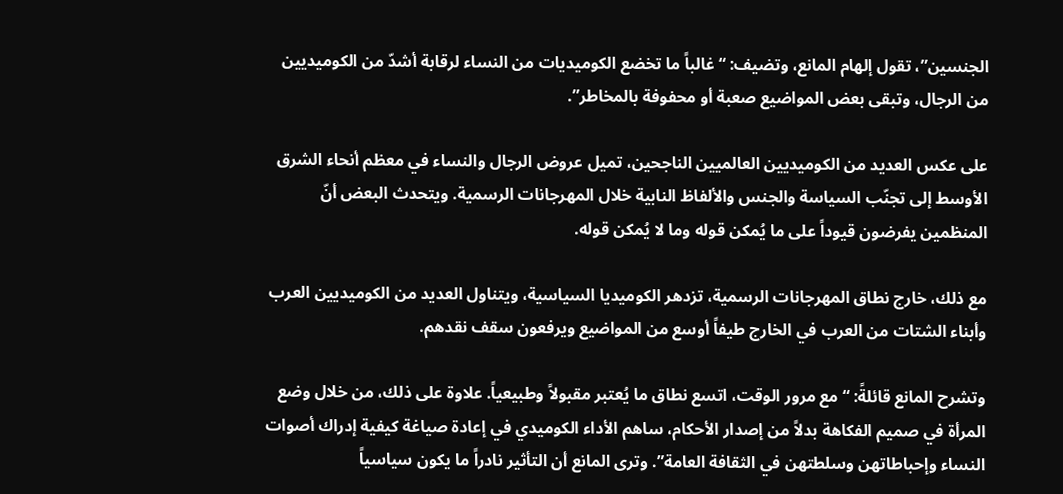الجنسين”، تقول إلهام المانع، وتضيف: “غالباً ما تخضع الكوميديات من النساء لرقابة أشدّ من الكوميديين من الرجال، وتبقى بعض المواضيع صعبة أو محفوفة بالمخاطر”.

على عكس العديد من الكوميديين العالميين الناجحين، تميل عروض الرجال والنساء في معظم أنحاء الشرق الأوسط إلى تجنّب السياسة والجنس والألفاظ النابية خلال المهرجانات الرسمية. ويتحدث البعض أنّ المنظمين يفرضون قيوداً على ما يُمكن قوله وما لا يُمكن قوله.

مع ذلك، خارج نطاق المهرجانات الرسمية، تزدهر الكوميديا السياسية، ويتناول العديد من الكوميديين العرب وأبناء الشتات من العرب في الخارج طيفاً أوسع من المواضيع ويرفعون سقف نقدهم.

وتشرح المانع قائلةً: “مع مرور الوقت، اتسع نطاق ما يُعتبر مقبولاً وطبيعياً. علاوة على ذلك، من خلال وضع المرأة في صميم الفكاهة بدلاً من إصدار الأحكام، ساهم الأداء الكوميدي في إعادة صياغة كيفية إدراك أصوات النساء وإحباطاتهن وسلطتهن في الثقافة العامة”. وترى المانع أن التأثير نادراً ما يكون سياسياً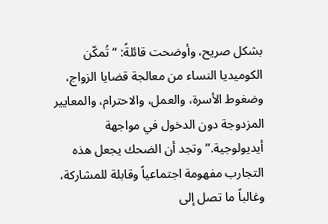بشكل صريح، وأوضحت قائلةً: “تُمكّن الكوميديا النساء من معالجة قضايا الزواج، وضغوط الأسرة، والعمل، والاحترام، والمعايير المزدوجة دون الدخول في مواجهة أيديولوجية.” وتجد أن الضحك يجعل هذه التجارب مفهومة اجتماعياً وقابلة للمشاركة، وغالباً ما تصل إلى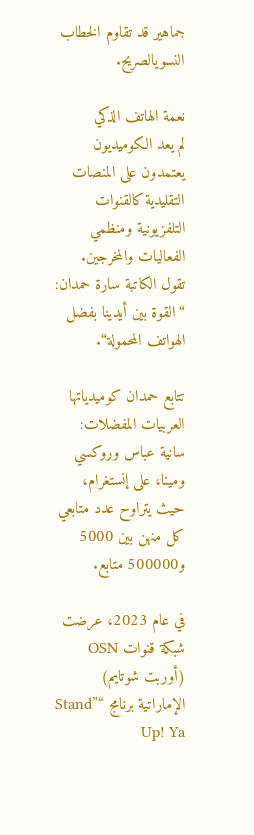جماهير قد تقاوم الخطاب النسويالصريح.

نعمة الهاتف الذكي
لم يعد الكوميديون يعتمدون على المنصات التقليدية كالقنوات التلفزيونية ومنظمي الفعاليات والمخرجين. تقول الكاتبة سارة حمدان: “القوة بين أيدينا بفضل الهواتف المحمولة“.

تتابع حمدان كوميدياتها العربيات المفضلات: سانية عباس وروكسي ومينا، على إنستغرام، حيث يتراوح عدد متابعي كل منهن بين 5000 و500000 متابع.

في عام 2023، عرضت شبكة قنوات OSN (أوربت شوتايم) الإماراتية برنامج “”Stand Up! Ya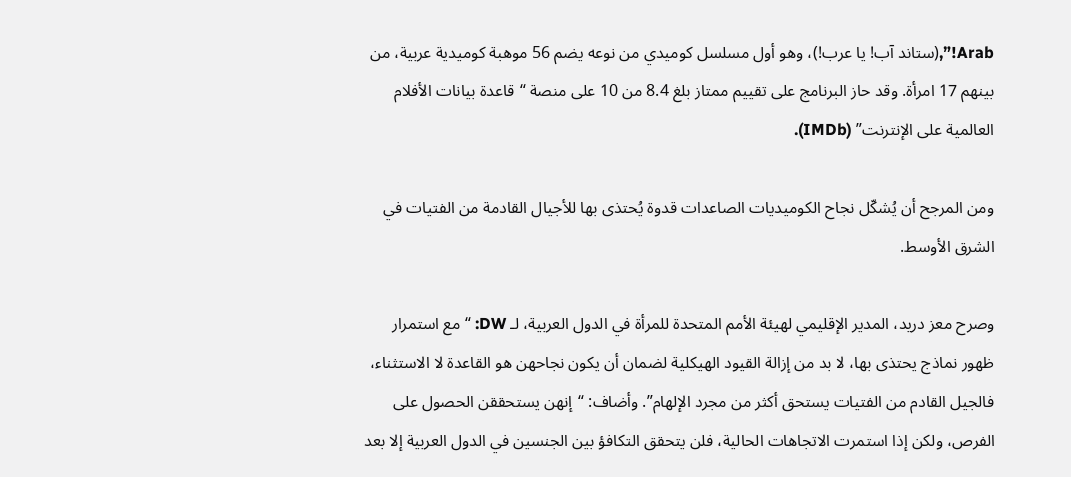Arab!”,(ستاند آب! يا عرب!)، وهو أول مسلسل كوميدي من نوعه يضم 56 موهبة كوميدية عربية، من بينهم 17 امرأة. وقد حاز البرنامج على تقييم ممتاز بلغ 8.4 من 10 على منصة “قاعدة بيانات الأفلام العالمية على الإنترنت” (IMDb).

ومن المرجح أن يُشكّل نجاح الكوميديات الصاعدات قدوة يُحتذى بها للأجيال القادمة من الفتيات في الشرق الأوسط.

وصرح معز دريد، المدير الإقليمي لهيئة الأمم المتحدة للمرأة في الدول العربية، لـ DW: “مع استمرار ظهور نماذج يحتذى بها، لا بد من إزالة القيود الهيكلية لضمان أن يكون نجاحهن هو القاعدة لا الاستثناء، فالجيل القادم من الفتيات يستحق أكثر من مجرد الإلهام”. وأضاف: “إنهن يستحققن الحصول على الفرص، ولكن إذا استمرت الاتجاهات الحالية، فلن يتحقق التكافؤ بين الجنسين في الدول العربية إلا بعد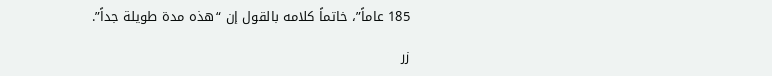185 عاماً”، خاتماً كلامه بالقول إن “هذه مدة طويلة جداً”.

زر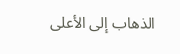الذهاب إلى الأعلى